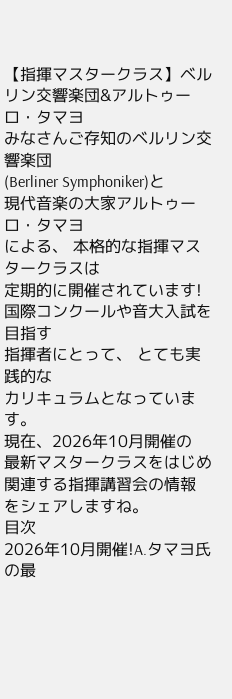【指揮マスタークラス】ベルリン交響楽団&アルトゥーロ・タマヨ
みなさんご存知のベルリン交響楽団
(Berliner Symphoniker)と
現代音楽の大家アルトゥーロ・タマヨ
による、 本格的な指揮マスタークラスは
定期的に開催されています!
国際コンクールや音大入試を目指す
指揮者にとって、 とても実践的な
カリキュラムとなっています。
現在、2026年10月開催の
最新マスタークラスをはじめ
関連する指揮講習会の情報
をシェアしますね。
目次
2026年10月開催!A.タマヨ氏の最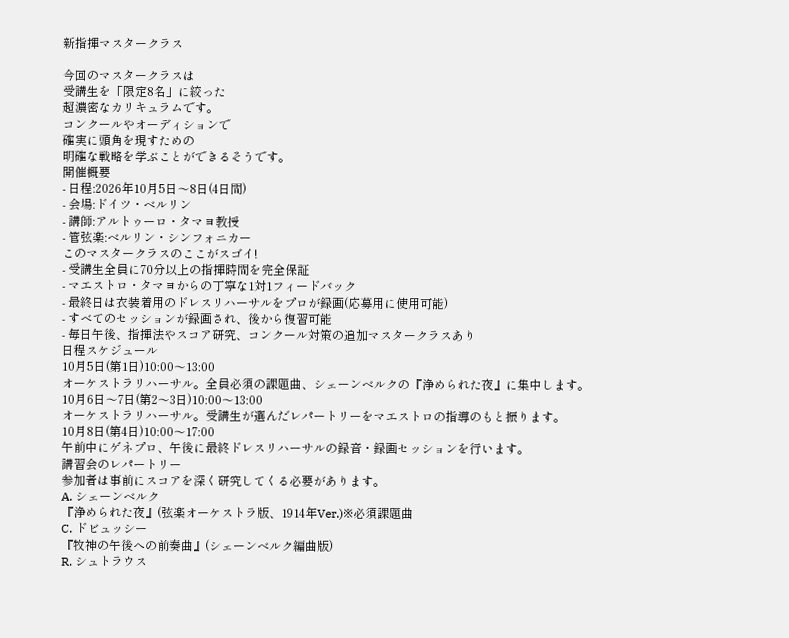新指揮マスタークラス

今回のマスタークラスは
受講生を「限定8名」に絞った
超濃密なカリキュラムです。
コンクールやオーディションで
確実に頭角を現すための
明確な戦略を学ぶことができるそうです。
開催概要
- 日程:2026年10月5日〜8日(4日間)
- 会場:ドイツ・ベルリン
- 講師:アルトゥーロ・タマヨ教授
- 管弦楽:ベルリン・シンフォニカー
このマスタークラスのここがスゴイ!
- 受講生全員に70分以上の指揮時間を完全保証
- マエストロ・タマヨからの丁寧な1対1フィードバック
- 最終日は衣装着用のドレスリハーサルをプロが録画(応募用に使用可能)
- すべてのセッションが録画され、後から復習可能
- 毎日午後、指揮法やスコア研究、コンクール対策の追加マスタークラスあり
日程スケジュール
10月5日(第1日)10:00〜13:00
オーケストラリハーサル。全員必須の課題曲、シェーンベルクの『浄められた夜』に集中します。
10月6日〜7日(第2〜3日)10:00〜13:00
オーケストラリハーサル。受講生が選んだレパートリーをマエストロの指導のもと振ります。
10月8日(第4日)10:00〜17:00
午前中にゲネプロ、午後に最終ドレスリハーサルの録音・録画セッションを行います。
講習会のレパートリー
参加者は事前にスコアを深く研究してくる必要があります。
A. シェーンベルク
『浄められた夜』(弦楽オーケストラ版、1914年Ver.)※必須課題曲
C. ドビュッシー
『牧神の午後への前奏曲』(シェーンベルク編曲版)
R. シュトラウス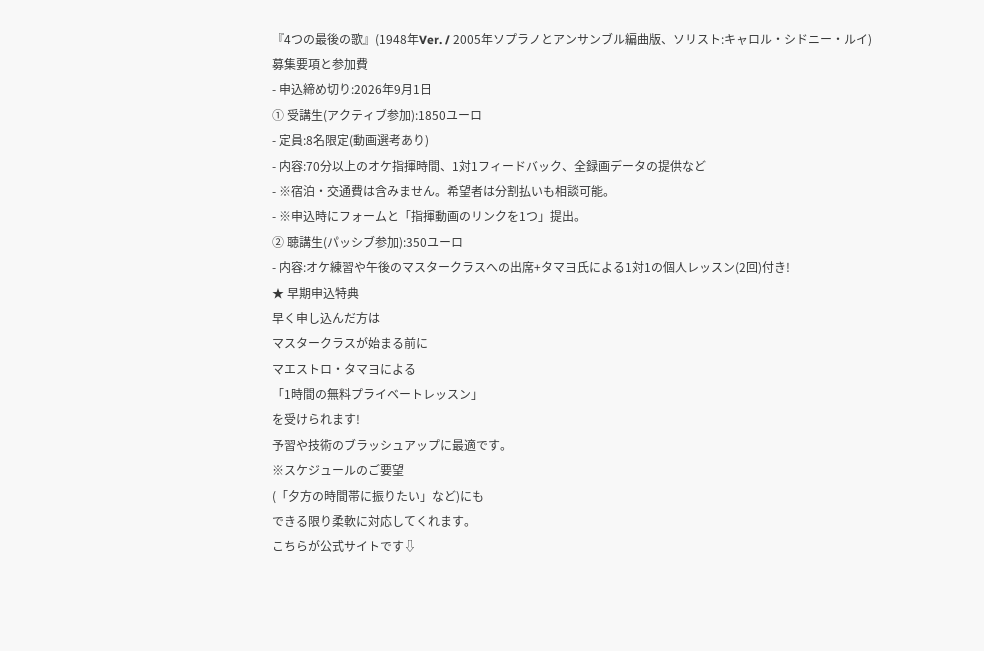『4つの最後の歌』(1948年Ver. / 2005年ソプラノとアンサンブル編曲版、ソリスト:キャロル・シドニー・ルイ)
募集要項と参加費
- 申込締め切り:2026年9月1日
① 受講生(アクティブ参加):1850ユーロ
- 定員:8名限定(動画選考あり)
- 内容:70分以上のオケ指揮時間、1対1フィードバック、全録画データの提供など
- ※宿泊・交通費は含みません。希望者は分割払いも相談可能。
- ※申込時にフォームと「指揮動画のリンクを1つ」提出。
② 聴講生(パッシブ参加):350ユーロ
- 内容:オケ練習や午後のマスタークラスへの出席+タマヨ氏による1対1の個人レッスン(2回)付き!
★ 早期申込特典
早く申し込んだ方は
マスタークラスが始まる前に
マエストロ・タマヨによる
「1時間の無料プライベートレッスン」
を受けられます!
予習や技術のブラッシュアップに最適です。
※スケジュールのご要望
(「夕方の時間帯に振りたい」など)にも
できる限り柔軟に対応してくれます。
こちらが公式サイトです⇩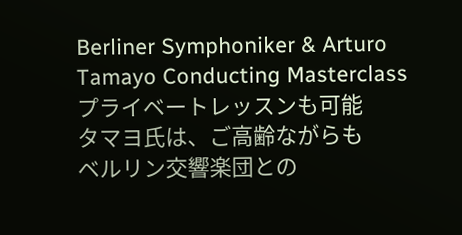Berliner Symphoniker & Arturo Tamayo Conducting Masterclass
プライベートレッスンも可能
タマヨ氏は、ご高齢ながらも
ベルリン交響楽団との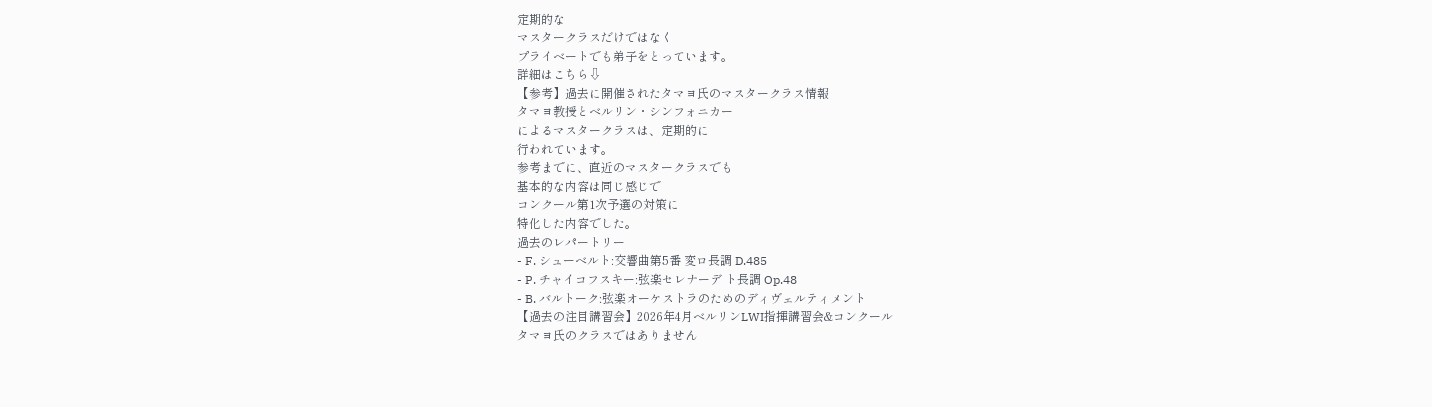定期的な
マスタークラスだけではなく
プライベートでも弟子をとっています。
詳細はこちら⇩
【参考】過去に開催されたタマヨ氏のマスタークラス情報
タマヨ教授とベルリン・シンフォニカー
によるマスタークラスは、定期的に
行われています。
参考までに、直近のマスタークラスでも
基本的な内容は同じ感じで
コンクール第1次予選の対策に
特化した内容でした。
過去のレパートリー
- F. シューベルト:交響曲第5番 変ロ長調 D.485
- P. チャイコフスキー:弦楽セレナーデ ト長調 Op.48
- B. バルトーク:弦楽オーケストラのためのディヴェルティメント
【過去の注目講習会】2026年4月ベルリンLWI指揮講習会&コンクール
タマヨ氏のクラスではありません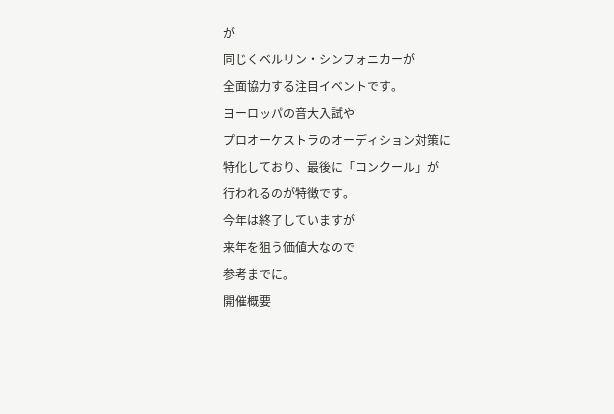が
同じくベルリン・シンフォニカーが
全面協力する注目イベントです。
ヨーロッパの音大入試や
プロオーケストラのオーディション対策に
特化しており、最後に「コンクール」が
行われるのが特徴です。
今年は終了していますが
来年を狙う価値大なので
参考までに。
開催概要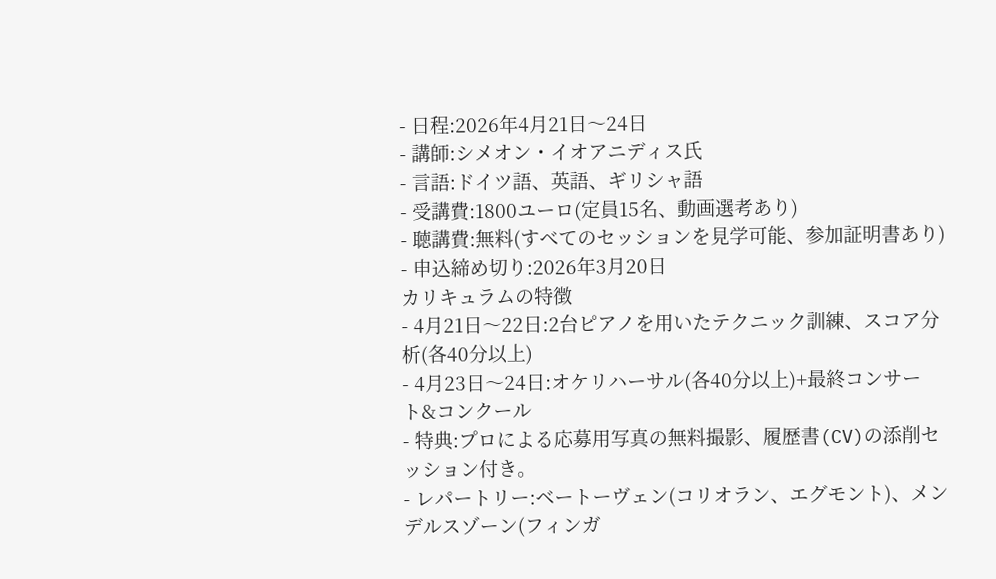- 日程:2026年4月21日〜24日
- 講師:シメオン・イオアニディス氏
- 言語:ドイツ語、英語、ギリシャ語
- 受講費:1800ユーロ(定員15名、動画選考あり)
- 聴講費:無料(すべてのセッションを見学可能、参加証明書あり)
- 申込締め切り:2026年3月20日
カリキュラムの特徴
- 4月21日〜22日:2台ピアノを用いたテクニック訓練、スコア分析(各40分以上)
- 4月23日〜24日:オケリハーサル(各40分以上)+最終コンサート&コンクール
- 特典:プロによる応募用写真の無料撮影、履歴書(CV)の添削セッション付き。
- レパートリー:ベートーヴェン(コリオラン、エグモント)、メンデルスゾーン(フィンガ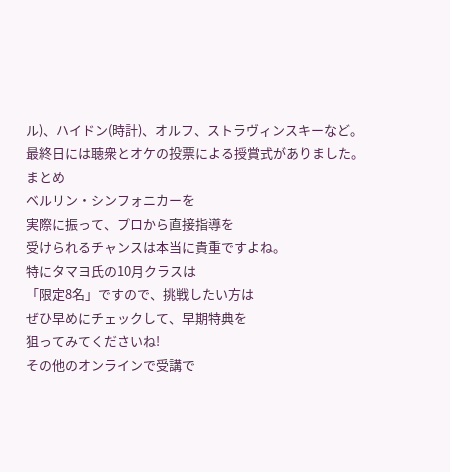ル)、ハイドン(時計)、オルフ、ストラヴィンスキーなど。
最終日には聴衆とオケの投票による授賞式がありました。
まとめ
ベルリン・シンフォニカーを
実際に振って、プロから直接指導を
受けられるチャンスは本当に貴重ですよね。
特にタマヨ氏の10月クラスは
「限定8名」ですので、挑戦したい方は
ぜひ早めにチェックして、早期特典を
狙ってみてくださいね!
その他のオンラインで受講で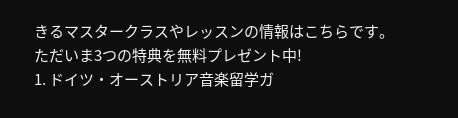きるマスタークラスやレッスンの情報はこちらです。
ただいま3つの特典を無料プレゼント中!
1. ドイツ・オーストリア音楽留学ガ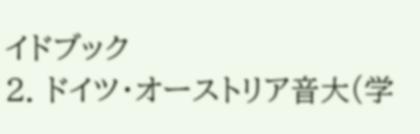イドブック
2. ドイツ・オーストリア音大(学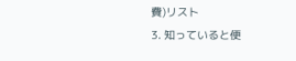費)リスト
3. 知っていると便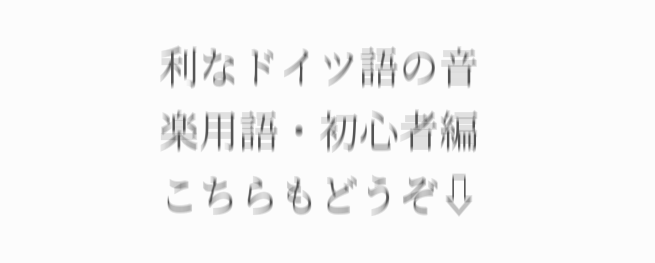利なドイツ語の音楽用語・初心者編
こちらもどうぞ⇩